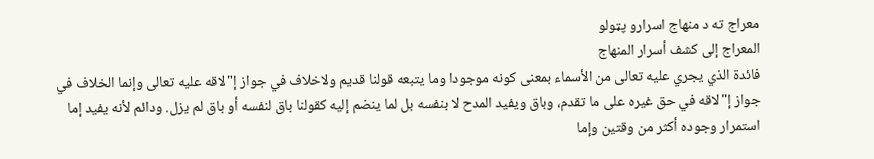معراج ته د منهاج اسرارو پټولو
المعراج إلى كشف أسرار المنهاج
فائدة الذي يجري عليه تعالى من الأسماء بمعنى كونه موجودا وما يتبعه قولنا قديم ولاخلاف في جواز إ"لاقه عليه تعالى وإنما الخلاف في جواز إ"لاقه في حق غيره على ما تقدم، وباق ويفيد المدح لا بنفسه بل لما ينضم إليه كقولنا باق لنفسه أو باق لم يزل. ودائم لأنه يفيد إما استمرار وجوده أكثر من وقتين وإما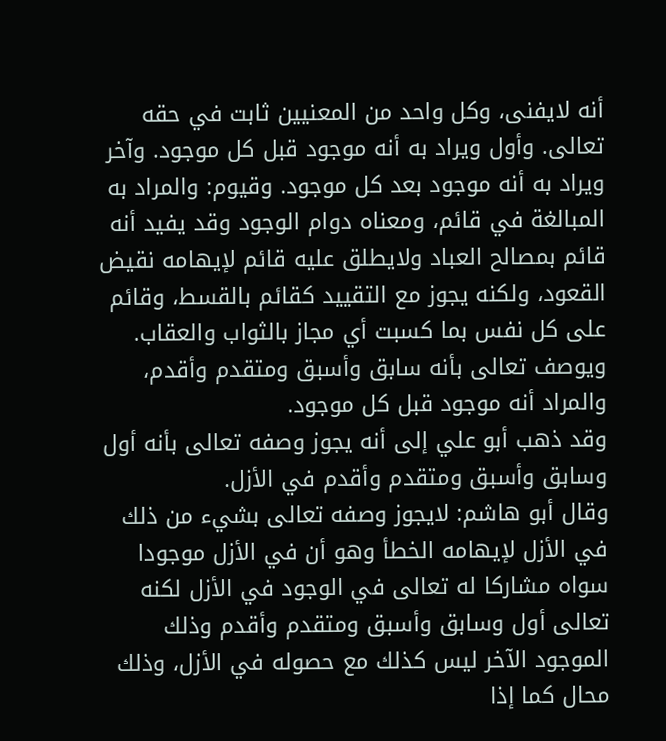أنه لايفنى، وكل واحد من المعنيين ثابت في حقه تعالى. وأول ويراد به أنه موجود قبل كل موجود. وآخر ويراد به أنه موجود بعد كل موجود. وقيوم: والمراد به المبالغة في قائم، ومعناه دوام الوجود وقد يفيد أنه قائم بمصالح العباد ولايطلق عليه قائم لإيهامه نقيض القعود، ولكنه يجوز مع التقييد كقائم بالقسط، وقائم على كل نفس بما كسبت أي مجاز بالثواب والعقاب.
ويوصف تعالى بأنه سابق وأسبق ومتقدم وأقدم، والمراد أنه موجود قبل كل موجود.
وقد ذهب أبو علي إلى أنه يجوز وصفه تعالى بأنه أول وسابق وأسبق ومتقدم وأقدم في الأزل.
وقال أبو هاشم: لايجوز وصفه تعالى بشيء من ذلك في الأزل لإيهامه الخطأ وهو أن في الأزل موجودا سواه مشاركا له تعالى في الوجود في الأزل لكنه تعالى أول وسابق وأسبق ومتقدم وأقدم وذلك الموجود الآخر ليس كذلك مع حصوله في الأزل، وذلك محال كما إذا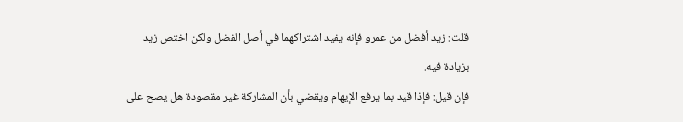قلت: زيد أفضل من عمرو فإنه يفيد اشتراكهما في أصل الفضل ولكن اختص زيد بزيادة فيه.
فإن قيل: فإذا قيد بما يرفع الإيهام ويقضي بأن المشاركة غير مقصودة هل يصح على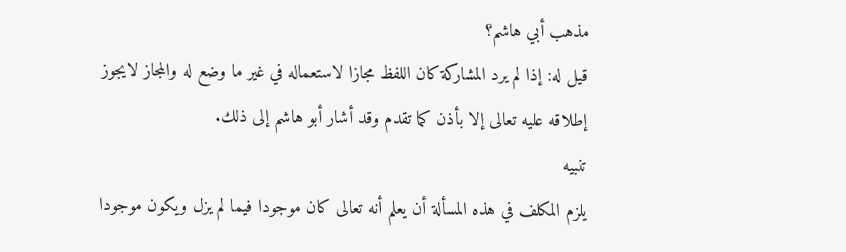مذهب أبي هاشم؟
قيل له: إذا لم يرد المشاركة كان اللفظ مجازا لاستعماله في غير ما وضع له والمجاز لايجوز إطلاقه عليه تعالى إلا بأذن كما تقدم وقد أشار أبو هاشم إلى ذلك.
تنبيه
يلزم المكلف في هذه المسألة أن يعلم أنه تعالى كان موجودا فيما لم يزل ويكون موجودا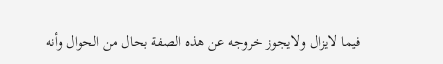فيما لايزال ولايجوز خروجه عن هذه الصفة بحال من الحوال وأنه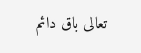تعالى باق دائم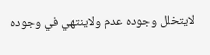لايتخلل وجوده عدم ولاينتهي في وجوده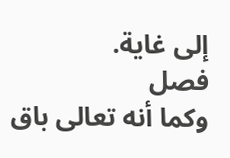إلى غاية.
فصل
وكما أنه تعالى باق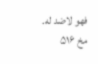فهو لاضد له.
مخ ۵۱۶